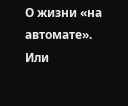О жизни «на автомате».
Или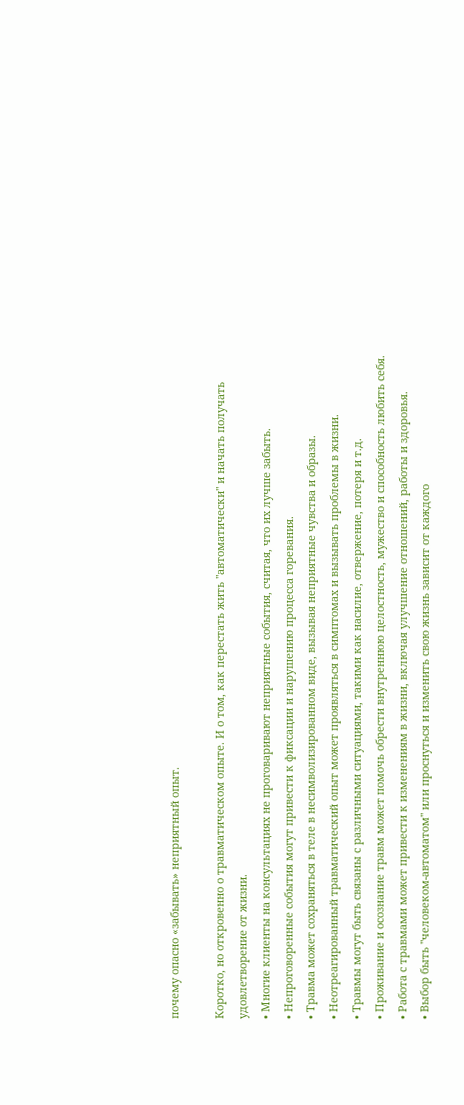почему опасно «забывать» неприятный опыт.

Коротко, но откровенно о травматическом опыте. И о том, как перестать жить "автоматически" и начать получать удовлетворение от жизни.
• Многие клиенты на консультациях не проговаривают неприятные события, считая, что их лучше забыть.
• Непроговоренные события могут привести к фиксации и нарушению процесса горевания.
• Травма может сохраняться в теле в несимволизированном виде, вызывая неприятные чувства и образы.
• Неотреагированный травматический опыт может проявляться в симптомах и вызывать проблемы в жизни.
• Травмы могут быть связаны с различными ситуациями, такими как насилие, отвержение, потеря и т.д.
• Проживание и осознание травм может помочь обрести внутреннюю целостность, мужество и способность любить себя.
• Работа с травмами может привести к изменениям в жизни, включая улучшение отношений, работы и здоровья.
• Выбор быть "человеком-автоматом" или проснуться и изменить свою жизнь зависит от каждого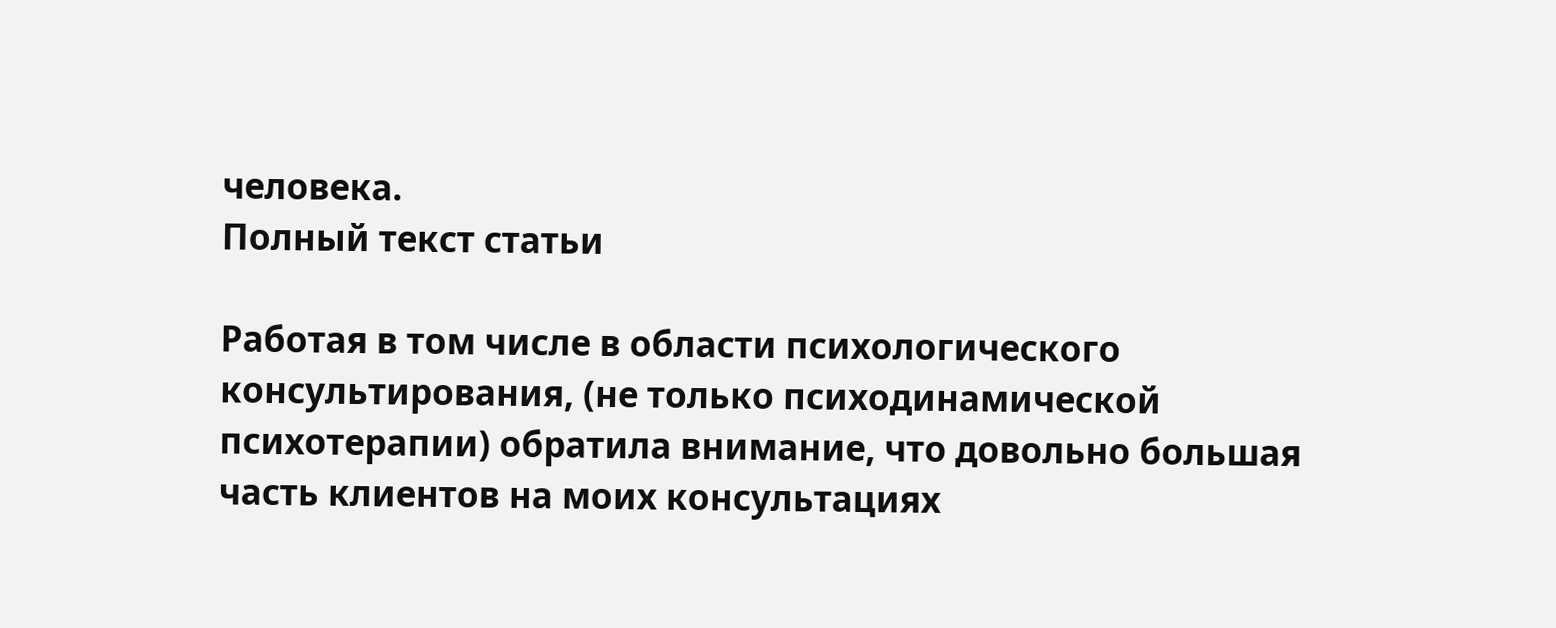человека.
Полный текст статьи

Работая в том числе в области психологического консультирования, (не только психодинамической психотерапии) обратила внимание, что довольно большая часть клиентов на моих консультациях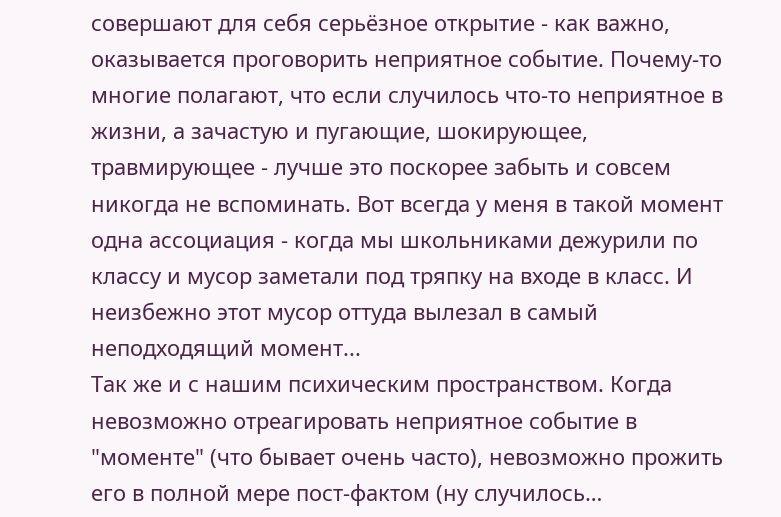совершают для себя серьёзное открытие - как важно, оказывается проговорить неприятное событие. Почему-то многие полагают, что если случилось что-то неприятное в жизни, а зачастую и пугающие, шокирующее, травмирующее - лучше это поскорее забыть и совсем никогда не вспоминать. Вот всегда у меня в такой момент одна ассоциация - когда мы школьниками дежурили по классу и мусор заметали под тряпку на входе в класс. И неизбежно этот мусор оттуда вылезал в самый неподходящий момент...
Так же и с нашим психическим пространством. Когда невозможно отреагировать неприятное событие в "моменте" (что бывает очень часто), невозможно прожить его в полной мере пост-фактом (ну случилось…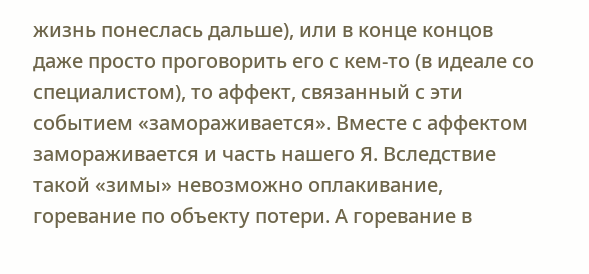жизнь понеслась дальше), или в конце концов даже просто проговорить его с кем-то (в идеале со специалистом), то аффект, связанный с эти событием «замораживается». Вместе с аффектом замораживается и часть нашего Я. Вследствие такой «зимы» невозможно оплакивание, горевание по объекту потери. А горевание в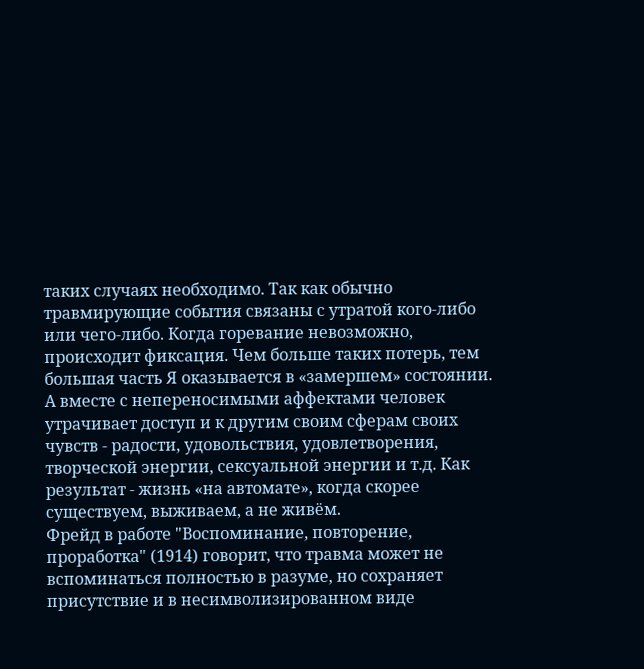таких случаях необходимо. Так как обычно травмирующие события связаны с утратой кого-либо или чего-либо. Когда горевание невозможно, происходит фиксация. Чем больше таких потерь, тем большая часть Я оказывается в «замершем» состоянии. А вместе с непереносимыми аффектами человек утрачивает доступ и к другим своим сферам своих чувств - радости, удовольствия, удовлетворения, творческой энергии, сексуальной энергии и т.д. Как результат - жизнь «на автомате», когда скорее существуем, выживаем, а не живём.
Фрейд в работе "Воспоминание, повторение, проработка" (1914) говорит, что травма может не вспоминаться полностью в разуме, но сохраняет присутствие и в несимволизированном виде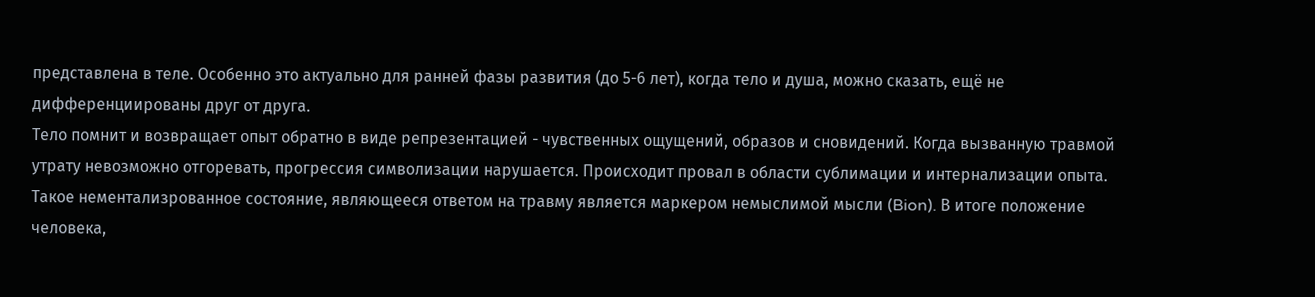представлена в теле. Особенно это актуально для ранней фазы развития (до 5-6 лет), когда тело и душа, можно сказать, ещё не дифференциированы друг от друга.
Тело помнит и возвращает опыт обратно в виде репрезентацией - чувственных ощущений, образов и сновидений. Когда вызванную травмой утрату невозможно отгоревать, прогрессия символизации нарушается. Происходит провал в области сублимации и интернализации опыта. Такое нементализрованное состояние, являющееся ответом на травму является маркером немыслимой мысли (Bion). В итоге положение человека,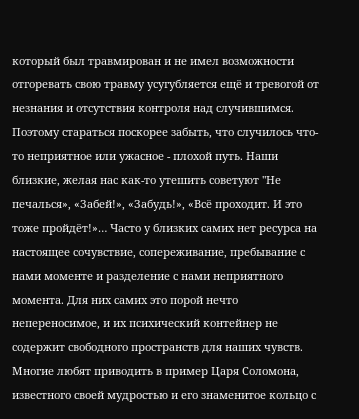который был травмирован и не имел возможности отгоревать свою травму усугубляется ещё и тревогой от незнания и отсутствия контроля над случившимся.
Поэтому стараться поскорее забыть, что случилось что-то неприятное или ужасное - плохой путь. Наши близкие, желая нас как-то утешить советуют "Не печалься», «Забей!», «Забудь!», «Всё проходит. И это тоже пройдёт!»… Часто у близких самих нет ресурса на настоящее сочувствие, сопереживание, пребывание с нами моменте и разделение с нами неприятного момента. Для них самих это порой нечто непереносимое, и их психический контейнер не содержит свободного пространств для наших чувств. Многие любят приводить в пример Царя Соломона, известного своей мудростью и его знаменитое кольцо с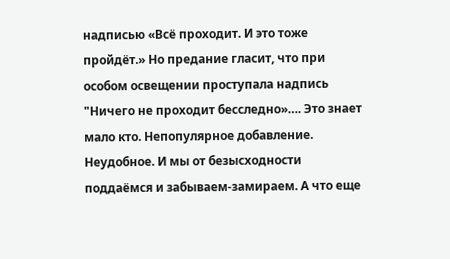надписью «Всё проходит. И это тоже пройдёт.» Но предание гласит, что при особом освещении проступала надпись "Ничего не проходит бесследно»…. Это знает мало кто. Непопулярное добавление. Неудобное. И мы от безысходности поддаёмся и забываем-замираем. А что еще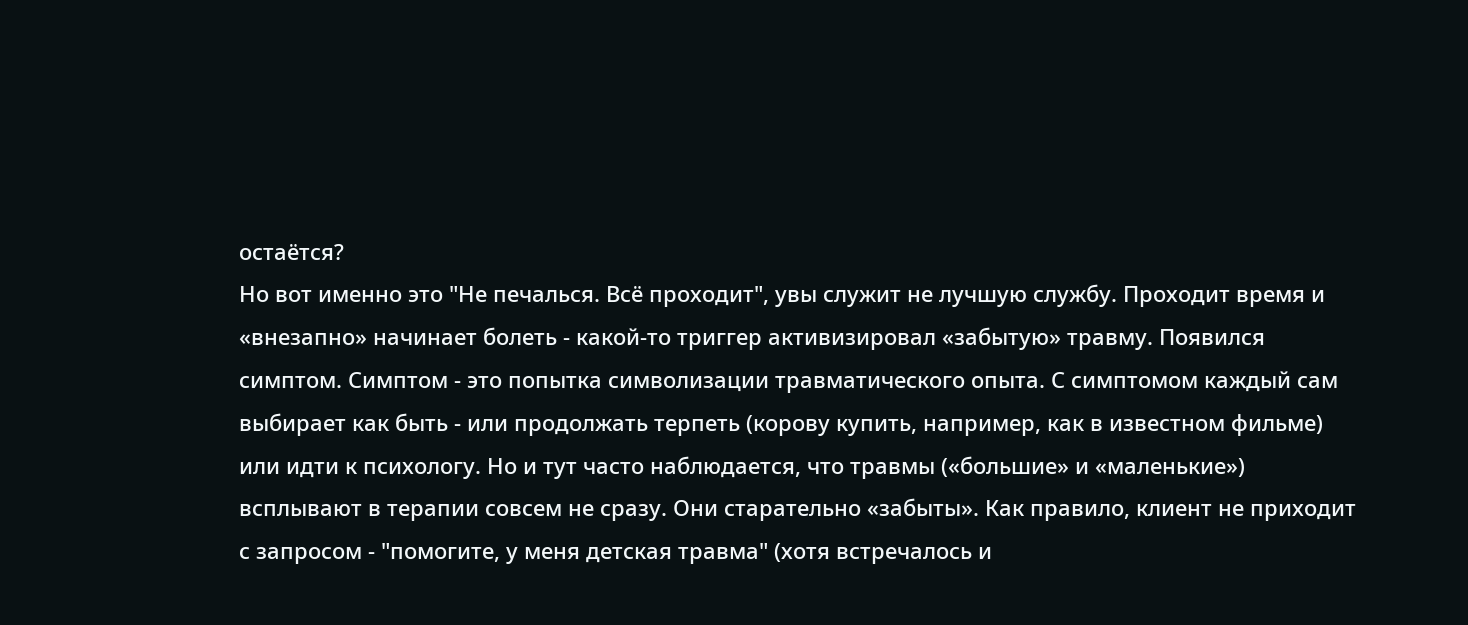остаётся?
Но вот именно это "Не печалься. Всё проходит", увы служит не лучшую службу. Проходит время и «внезапно» начинает болеть - какой-то триггер активизировал «забытую» травму. Появился симптом. Симптом - это попытка символизации травматического опыта. С симптомом каждый сам выбирает как быть - или продолжать терпеть (корову купить, например, как в известном фильме) или идти к психологу. Но и тут часто наблюдается, что травмы («большие» и «маленькие») всплывают в терапии совсем не сразу. Они старательно «забыты». Как правило, клиент не приходит с запросом - "помогите, у меня детская травма" (хотя встречалось и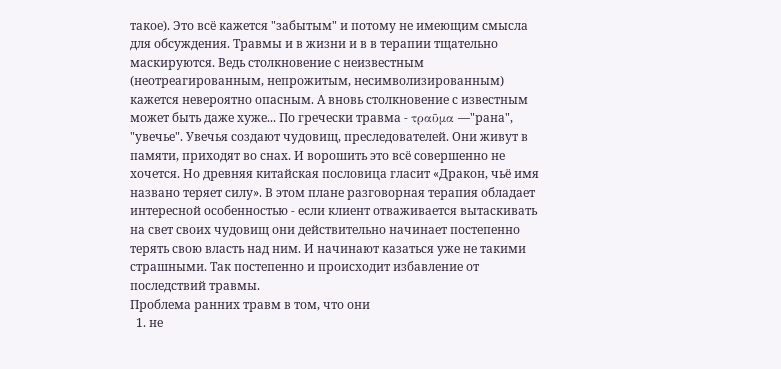такое). Это всё кажется "забытым" и потому не имеющим смысла для обсуждения. Травмы и в жизни и в в терапии тщательно маскируются. Ведь столкновение с неизвестным (неотреагированным, непрожитым, несимволизированным) кажется невероятно опасным. А вновь столкновение с известным может быть даже хуже... По гречески травма - τραῦμα —"рана", "увечье". Увечья создают чудовищ, преследователей. Они живут в памяти, приходят во снах. И ворошить это всё совершенно не хочется. Но древняя китайская пословица гласит «Дракон, чьё имя названо теряет силу». В этом плане разговорная терапия обладает интересной особенностью - если клиент отваживается вытаскивать на свет своих чудовищ они действительно начинает постепенно терять свою власть над ним. И начинают казаться уже не такими страшными. Так постепенно и происходит избавление от последствий травмы.
Проблема ранних травм в том, что они
  1. не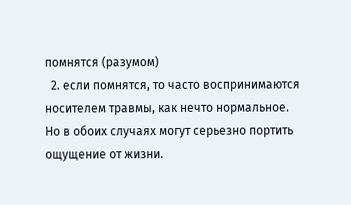помнятся (разумом)
  2. если помнятся, то часто воспринимаются носителем травмы, как нечто нормальное.
Но в обоих случаях могут серьезно портить ощущение от жизни.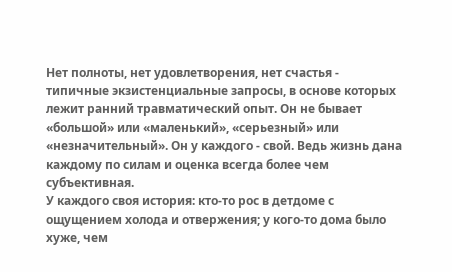Нет полноты, нет удовлетворения, нет счастья - типичные экзистенциальные запросы, в основе которых лежит ранний травматический опыт. Он не бывает «большой» или «маленький», «серьезный» или «незначительный». Он у каждого - свой. Ведь жизнь дана каждому по силам и оценка всегда более чем субъективная.
У каждого своя история: кто-то рос в детдоме с ощущением холода и отвержения; у кого-то дома было хуже, чем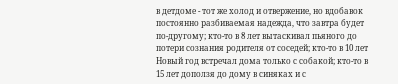в детдоме - тот же холод и отвержение, но вдобавок постоянно разбиваемая надежда, что завтра будет по-другому; кто-то в 8 лет вытаскивал пьяного до потери сознания родителя от соседей; кто-то в 10 лет Новый год встречал дома только с собакой; кто-то в 15 лет доползя до дому в синяках и с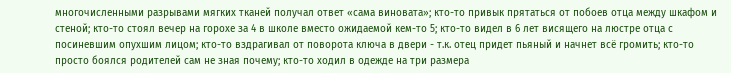многочисленными разрывами мягких тканей получал ответ «сама виновата»; кто-то привык прятаться от побоев отца между шкафом и стеной; кто-то стоял вечер на горохе за 4 в школе вместо ожидаемой кем-то 5; кто-то видел в 6 лет висящего на люстре отца с посиневшим опухшим лицом; кто-то вздрагивал от поворота ключа в двери - т.к. отец придет пьяный и начнет всё громить; кто-то просто боялся родителей сам не зная почему; кто-то ходил в одежде на три размера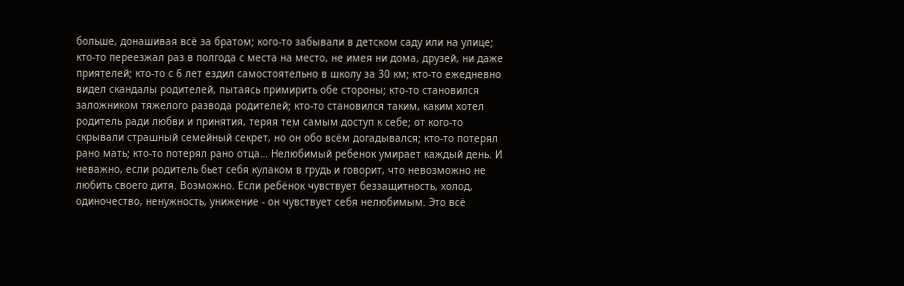больше, донашивая всё за братом; кого-то забывали в детском саду или на улице; кто-то переезжал раз в полгода с места на место, не имея ни дома, друзей, ни даже приятелей; кто-то с 6 лет ездил самостоятельно в школу за 30 км; кто-то ежедневно видел скандалы родителей, пытаясь примирить обе стороны; кто-то становился заложником тяжелого развода родителей; кто-то становился таким, каким хотел родитель ради любви и принятия, теряя тем самым доступ к себе; от кого-то скрывали страшный семейный секрет, но он обо всём догадывался; кто-то потерял рано мать; кто-то потерял рано отца… Нелюбимый ребенок умирает каждый день. И неважно, если родитель бьет себя кулаком в грудь и говорит, что невозможно не любить своего дитя. Возможно. Если ребёнок чувствует беззащитность, холод, одиночество, ненужность, унижение - он чувствует себя нелюбимым. Это всё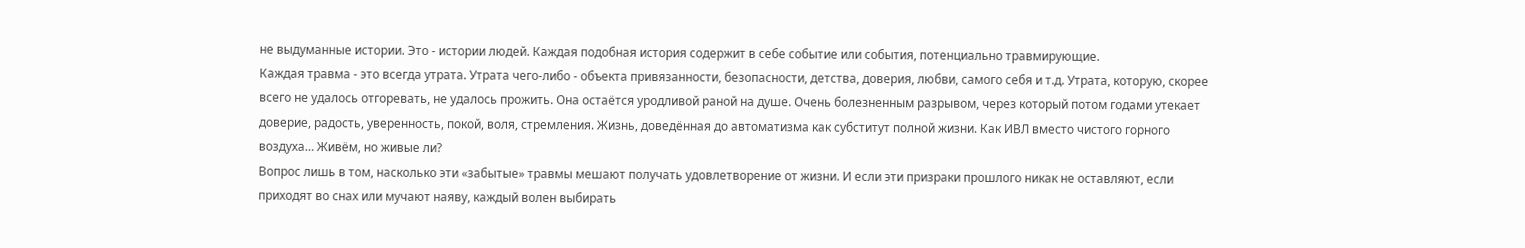не выдуманные истории. Это - истории людей. Каждая подобная история содержит в себе событие или события, потенциально травмирующие.
Каждая травма - это всегда утрата. Утрата чего-либо - объекта привязанности, безопасности, детства, доверия, любви, самого себя и т.д. Утрата, которую, скорее всего не удалось отгоревать, не удалось прожить. Она остаётся уродливой раной на душе. Очень болезненным разрывом, через который потом годами утекает доверие, радость, уверенность, покой, воля, стремления. Жизнь, доведённая до автоматизма как субститут полной жизни. Как ИВЛ вместо чистого горного воздуха… Живём, но живые ли?
Вопрос лишь в том, насколько эти «забытые» травмы мешают получать удовлетворение от жизни. И если эти призраки прошлого никак не оставляют, если  приходят во снах или мучают наяву, каждый волен выбирать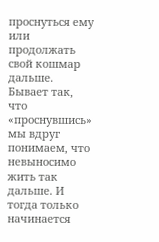проснуться ему или продолжать свой кошмар дальше. Бывает так, что «проснувшись» мы вдруг понимаем, что невыносимо жить так дальше. И тогда только начинается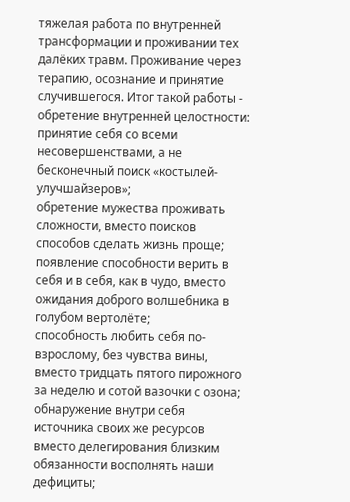тяжелая работа по внутренней трансформации и проживании тех далёких травм. Проживание через терапию, осознание и принятие случившегося. Итог такой работы - обретение внутренней целостности:
принятие себя со всеми несовершенствами, а не бесконечный поиск «костылей-улучшайзеров»;
обретение мужества проживать сложности, вместо поисков способов сделать жизнь проще;
появление способности верить в себя и в себя, как в чудо, вместо ожидания доброго волшебника в голубом вертолёте;
способность любить себя по-взрослому, без чувства вины, вместо тридцать пятого пирожного за неделю и сотой вазочки с озона;
обнаружение внутри себя источника своих же ресурсов вместо делегирования близким обязанности восполнять наши дефициты;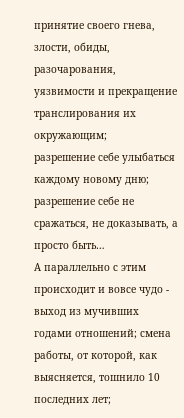принятие своего гнева, злости, обиды, разочарования, уязвимости и прекращение транслирования их окружающим;
разрешение себе улыбаться каждому новому дню;
разрешение себе не сражаться, не доказывать, а просто быть…
А параллельно с этим происходит и вовсе чудо - выход из мучивших годами отношений; смена работы, от которой, как выясняется, тошнило 10  последних лет;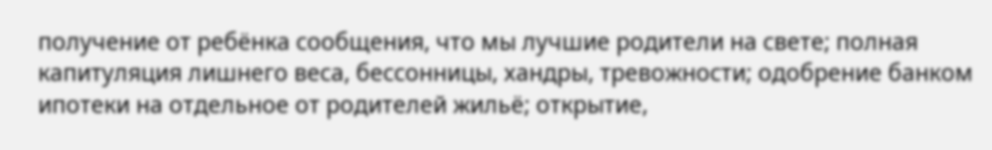получение от ребёнка сообщения, что мы лучшие родители на свете; полная капитуляция лишнего веса, бессонницы, хандры, тревожности; одобрение банком ипотеки на отдельное от родителей жильё; открытие,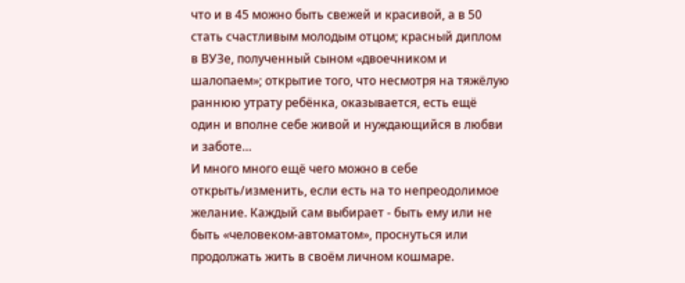что и в 45 можно быть свежей и красивой, а в 50 стать счастливым молодым отцом; красный диплом в ВУЗе, полученный сыном «двоечником и шалопаем»; открытие того, что несмотря на тяжёлую раннюю утрату ребёнка, оказывается, есть ещё один и вполне себе живой и нуждающийся в любви и заботе…
И много много ещё чего можно в себе открыть/изменить, если есть на то непреодолимое желание. Каждый сам выбирает - быть ему или не быть «человеком-автоматом», проснуться или продолжать жить в своём личном кошмаре.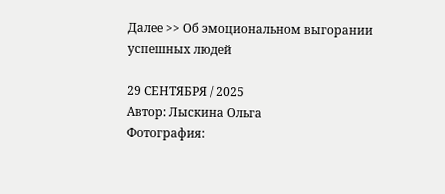Далее >> Об эмоциональном выгорании успешных людей

29 СЕНТЯБРЯ / 2025
Автор: Лыскина Ольга
Фотография: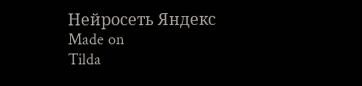Нейросеть Яндекс
Made on
Tilda